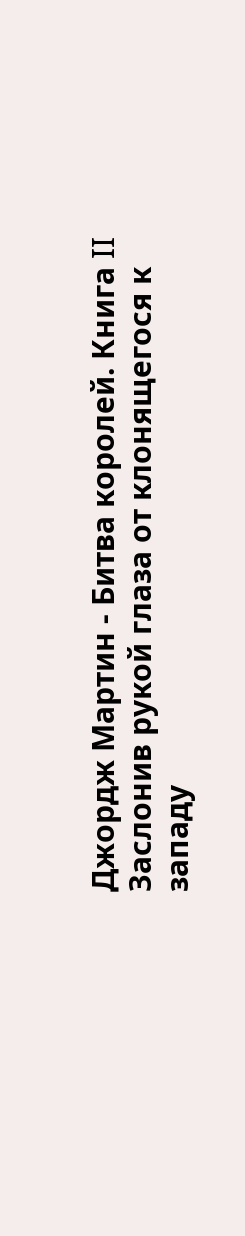Джордж Мартин - Битва королей. Книга II
Заслонив рукой глаза от клонящегося к западу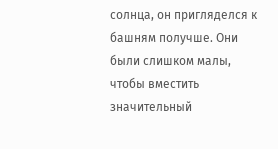солнца, он пригляделся к башням получше. Они были слишком малы, чтобы вместить значительный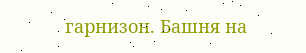гарнизон. Башня на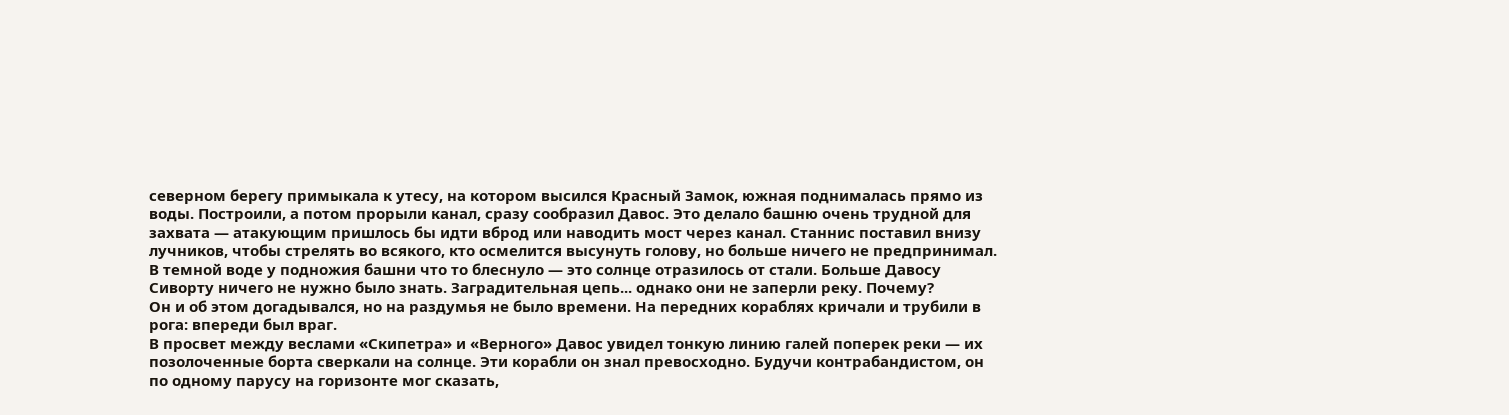северном берегу примыкала к утесу, на котором высился Красный Замок, южная поднималась прямо из воды. Построили, а потом прорыли канал, сразу сообразил Давос. Это делало башню очень трудной для захвата — атакующим пришлось бы идти вброд или наводить мост через канал. Станнис поставил внизу лучников, чтобы стрелять во всякого, кто осмелится высунуть голову, но больше ничего не предпринимал.
В темной воде у подножия башни что то блеснуло — это солнце отразилось от стали. Больше Давосу Сиворту ничего не нужно было знать. Заградительная цепь... однако они не заперли реку. Почему?
Он и об этом догадывался, но на раздумья не было времени. На передних кораблях кричали и трубили в рога: впереди был враг.
В просвет между веслами «Скипетра» и «Верного» Давос увидел тонкую линию галей поперек реки — их позолоченные борта сверкали на солнце. Эти корабли он знал превосходно. Будучи контрабандистом, он по одному парусу на горизонте мог сказать,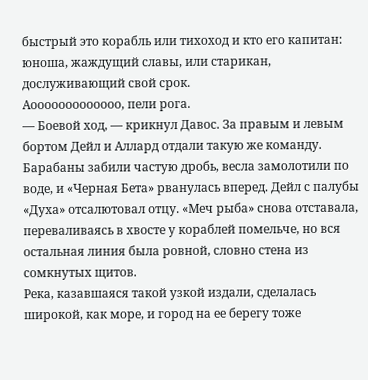быстрый это корабль или тихоход и кто его капитан: юноша, жаждущий славы, или старикан, дослуживающий свой срок.
Аооооооооооооо, пели рога.
— Боевой ход, — крикнул Давос. За правым и левым бортом Дейл и Аллард отдали такую же команду. Барабаны забили частую дробь, весла замолотили по воде, и «Черная Бета» рванулась вперед. Дейл с палубы «Духа» отсалютовал отцу. «Меч рыба» снова отставала, переваливаясь в хвосте у кораблей помельче, но вся остальная линия была ровной, словно стена из сомкнутых щитов.
Река, казавшаяся такой узкой издали, сделалась широкой, как море, и город на ее берегу тоже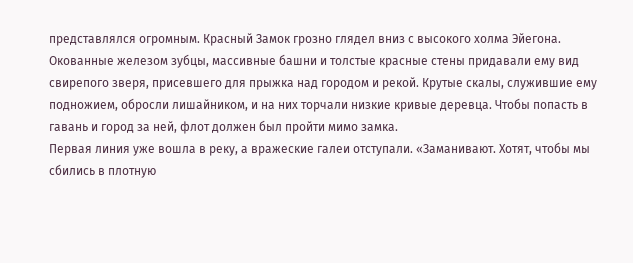представлялся огромным. Красный Замок грозно глядел вниз с высокого холма Эйегона. Окованные железом зубцы, массивные башни и толстые красные стены придавали ему вид свирепого зверя, присевшего для прыжка над городом и рекой. Крутые скалы, служившие ему подножием, обросли лишайником, и на них торчали низкие кривые деревца. Чтобы попасть в гавань и город за ней, флот должен был пройти мимо замка.
Первая линия уже вошла в реку, а вражеские галеи отступали. «Заманивают. Хотят, чтобы мы сбились в плотную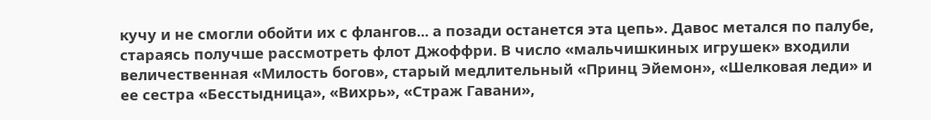кучу и не смогли обойти их с флангов... а позади останется эта цепь». Давос метался по палубе, стараясь получше рассмотреть флот Джоффри. В число «мальчишкиных игрушек» входили величественная «Милость богов», старый медлительный «Принц Эйемон», «Шелковая леди» и ее сестра «Бесстыдница», «Вихрь», «Страж Гавани»,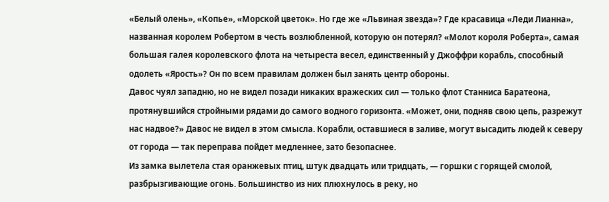«Белый олень», «Копье», «Морской цветок». Но где же «Львиная звезда»? Где красавица «Леди Лианна», названная королем Робертом в честь возлюбленной, которую он потерял? «Молот короля Роберта», самая большая галея королевского флота на четыреста весел, единственный у Джоффри корабль, способный одолеть «Ярость»? Он по всем правилам должен был занять центр обороны.
Давос чуял западню, но не видел позади никаких вражеских сил — только флот Станниса Баратеона, протянувшийся стройными рядами до самого водного горизонта. «Может, они, подняв свою цепь, разрежут нас надвое?» Давос не видел в этом смысла. Корабли, оставшиеся в заливе, могут высадить людей к северу от города — так переправа пойдет медленнее, зато безопаснее.
Из замка вылетела стая оранжевых птиц, штук двадцать или тридцать, — горшки с горящей смолой, разбрызгивающие огонь. Большинство из них плюхнулось в реку, но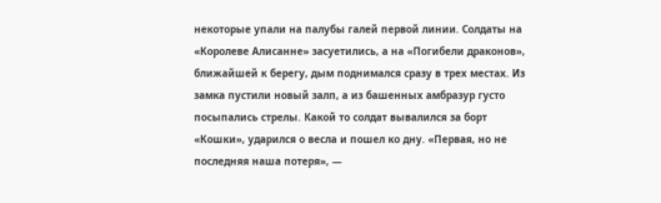некоторые упали на палубы галей первой линии. Солдаты на «Королеве Алисанне» засуетились, а на «Погибели драконов», ближайшей к берегу, дым поднимался сразу в трех местах. Из замка пустили новый залп, а из башенных амбразур густо посыпались стрелы. Какой то солдат вывалился за борт «Кошки», ударился о весла и пошел ко дну. «Первая, но не последняя наша потеря», —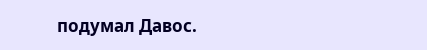подумал Давос.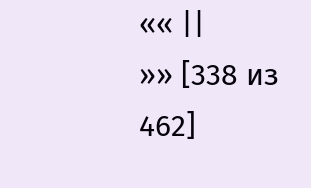«« ||
»» [338 из
462]